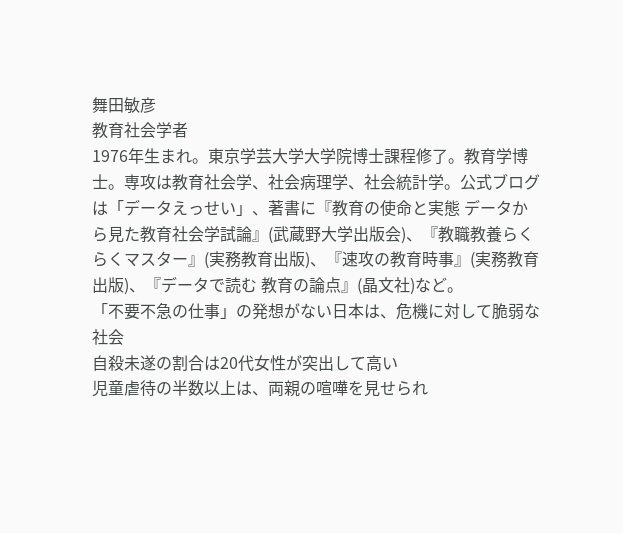舞田敏彦
教育社会学者
1976年生まれ。東京学芸大学大学院博士課程修了。教育学博士。専攻は教育社会学、社会病理学、社会統計学。公式ブログは「データえっせい」、著書に『教育の使命と実態 データから見た教育社会学試論』(武蔵野大学出版会)、『教職教養らくらくマスター』(実務教育出版)、『速攻の教育時事』(実務教育出版)、『データで読む 教育の論点』(晶文社)など。
「不要不急の仕事」の発想がない日本は、危機に対して脆弱な社会
自殺未遂の割合は20代女性が突出して高い
児童虐待の半数以上は、両親の喧嘩を見せられ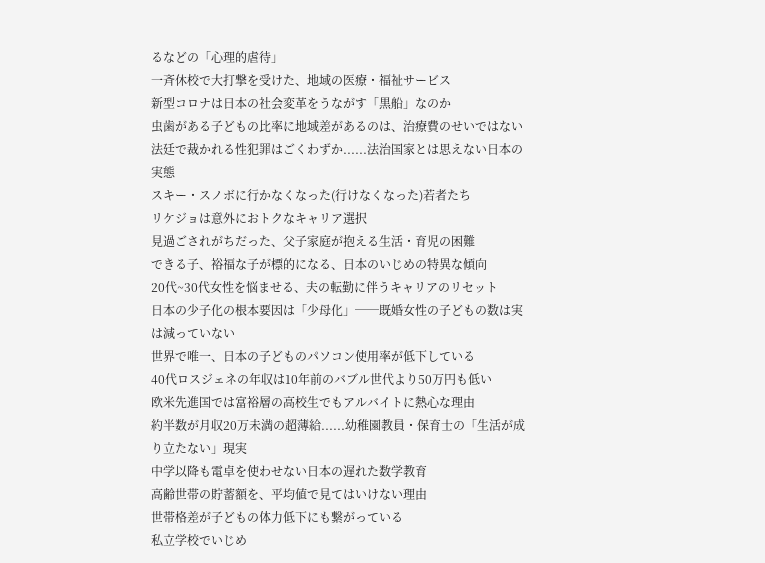るなどの「心理的虐待」
一斉休校で大打撃を受けた、地域の医療・福祉サービス
新型コロナは日本の社会変革をうながす「黒船」なのか
虫歯がある子どもの比率に地域差があるのは、治療費のせいではない
法廷で裁かれる性犯罪はごくわずか......法治国家とは思えない日本の実態
スキー・スノボに行かなくなった(行けなくなった)若者たち
リケジョは意外におトクなキャリア選択
見過ごされがちだった、父子家庭が抱える生活・育児の困難
できる子、裕福な子が標的になる、日本のいじめの特異な傾向
20代~30代女性を悩ませる、夫の転勤に伴うキャリアのリセット
日本の少子化の根本要因は「少母化」──既婚女性の子どもの数は実は減っていない
世界で唯一、日本の子どものパソコン使用率が低下している
40代ロスジェネの年収は10年前のバブル世代より50万円も低い
欧米先進国では富裕層の高校生でもアルバイトに熱心な理由
約半数が月収20万未満の超薄給......幼稚園教員・保育士の「生活が成り立たない」現実
中学以降も電卓を使わせない日本の遅れた数学教育
高齢世帯の貯蓄額を、平均値で見てはいけない理由
世帯格差が子どもの体力低下にも繋がっている
私立学校でいじめ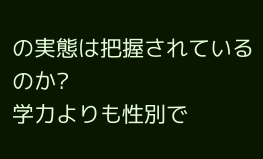の実態は把握されているのか?
学力よりも性別で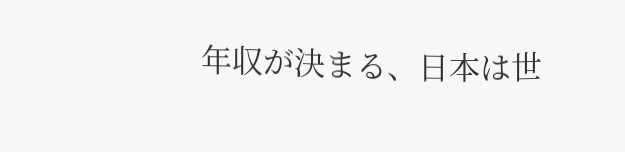年収が決まる、日本は世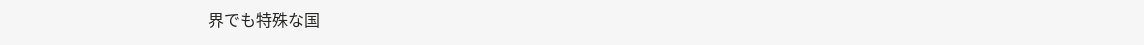界でも特殊な国